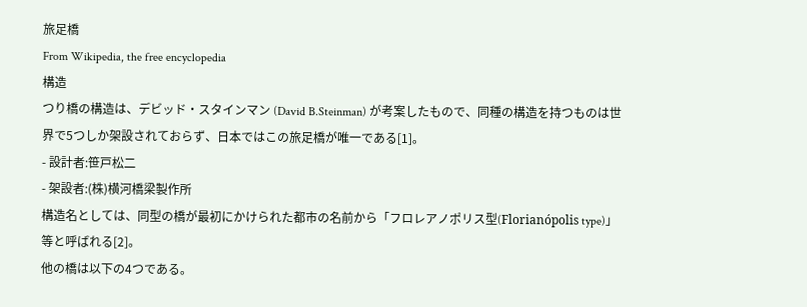旅足橋
From Wikipedia, the free encyclopedia
構造
つり橋の構造は、デビッド・スタインマン (David B.Steinman) が考案したもので、同種の構造を持つものは世界で5つしか架設されておらず、日本ではこの旅足橋が唯一である[1]。
- 設計者:笹戸松二
- 架設者:(株)横河橋梁製作所
構造名としては、同型の橋が最初にかけられた都市の名前から「フロレアノポリス型(Florianópolis type)」等と呼ばれる[2]。
他の橋は以下の4つである。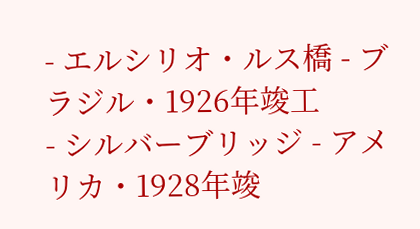- エルシリオ・ルス橋 - ブラジル・1926年竣工
- シルバーブリッジ - アメリカ・1928年竣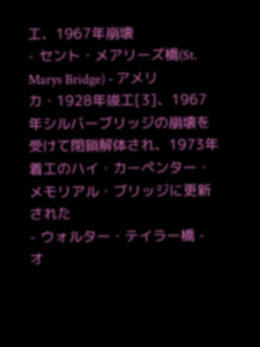工、1967年崩壊
- セント・メアリーズ橋(St. Marys Bridge) - アメリカ・1928年竣工[3]、1967年シルバーブリッジの崩壊を受けて閉鎖解体され、1973年着工のハイ・カーペンター・メモリアル・ブリッジに更新された
- ウォルター・テイラー橋 - オ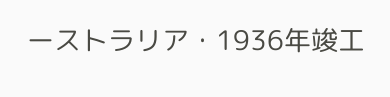ーストラリア・1936年竣工